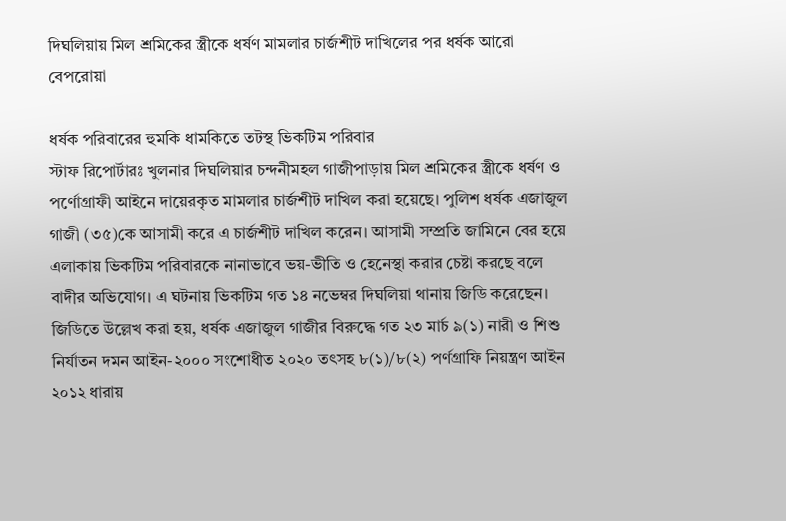দিঘলিয়ায় মিল শ্রমিকের স্ত্রীকে ধর্ষণ মামলার চার্জশীট দাখিলের পর ধর্ষক আরো বেপরোয়া

ধর্ষক পরিবারের হুমকি ধামকিতে তটস্থ ভিকটিম পরিবার
স্টাফ রিপোর্টারঃ খুলনার দিঘলিয়ার চন্দনীমহল গাজীপাড়ায় মিল শ্রমিকের স্ত্রীকে ধর্ষণ ও পর্ণোগ্রাফী আইনে দায়েরকৃত মামলার চার্জশীট দাখিল করা হয়েছে। পুলিশ ধর্ষক এজাজুল গাজী (৩৫)কে আসামী করে এ চার্জশীট দাখিল করেন। আসামী সম্প্রতি জামিনে বের হয়ে এলাকায় ভিকটিম পরিবারকে নানাভাবে ভয়-ভীতি ও হেনেস্থা করার চেষ্টা করছে বলে বাদীর অভিযোগ। এ ঘটনায় ভিকটিম গত ১৪ নভেম্বর দিঘলিয়া থানায় জিডি করেছেন। জিডিতে উল্লেখ করা হয়, ধর্ষক এজাজুল গাজীর বিরুদ্ধে গত ২৩ মার্চ ৯(১) নারী ও শিশু নির্যাতন দমন আইন-২০০০ সংশোধীত ২০২০ তৎসহ ৮(১)/৮(২) পর্ণগ্রাফি নিয়ন্ত্রণ আইন ২০১২ ধারায়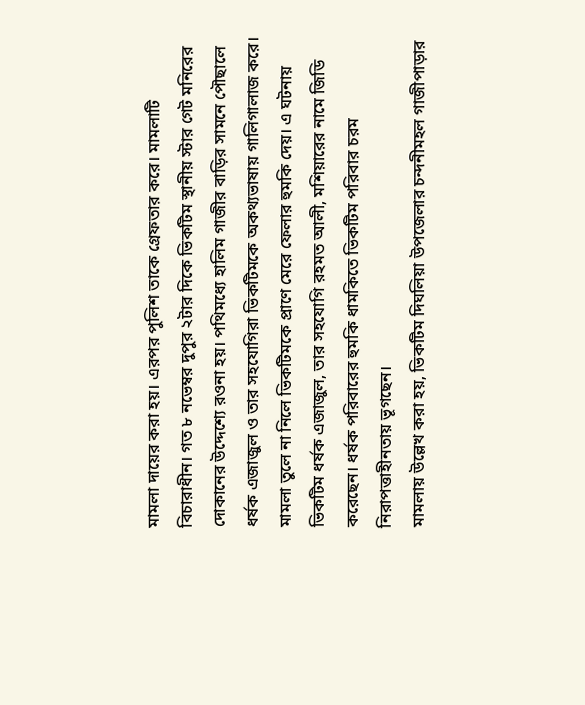মামলা দায়ের করা হয়। এরপর পুলিশ তাকে গ্রেফতার করে। মামলাটি বিচারাধীন। গত ৮ নভেম্বর দুপুর ২টার দিকে ভিকটিম স্থানীয় স্টার গেট মনিরের দোকানের উদ্দেশ্যে রওনা হয়। পথিমধ্যে হালিম গাজীর বাড়ির সামনে পৌছালে ধর্ষক এজাজুল ও তার সহযোগিরা ভিকটিমকে অকথ্যভাষায় গালিগালাজ করে। মামলা তুলে না নিলে ভিকটিমকে প্রাণে মেরে ফেলার হুমকি দেয়। এ ঘটনায় ভিকটিম ধর্ষক এজাজুল, তার সহযোগি রহমত আলী, মশিয়ারের নামে জিডি করেছেন। ধর্ষক পরিবারের হুমকি ধামকিতে ভিকটিম পরিবার চরম নিরাপত্তাহীনতায় ভূগছেন।
মামলায় উল্লেখ করা হয়, ভিকটিম দিঘলিয়া উপজেলার চন্দনীমহল গাজীপাড়ার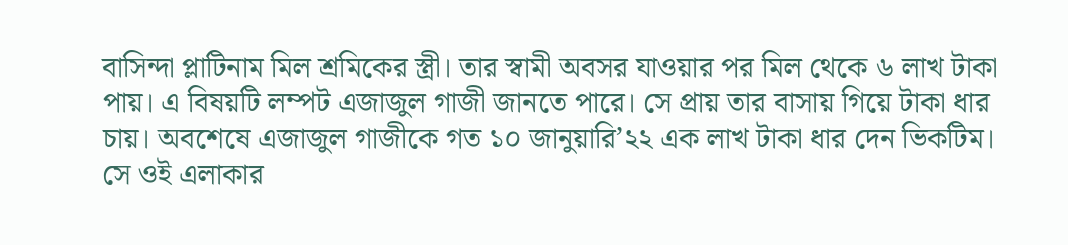বাসিন্দা প্লাটিনাম মিল শ্রমিকের স্ত্রী। তার স্বামী অবসর যাওয়ার পর মিল থেকে ৬ লাখ টাকা পায়। এ বিষয়টি লম্পট এজাজুল গাজী জানতে পারে। সে প্রায় তার বাসায় গিয়ে টাকা ধার চায়। অবশেষে এজাজুল গাজীকে গত ১০ জানুয়ারি’২২ এক লাখ টাকা ধার দেন ভিকটিম। সে ওই এলাকার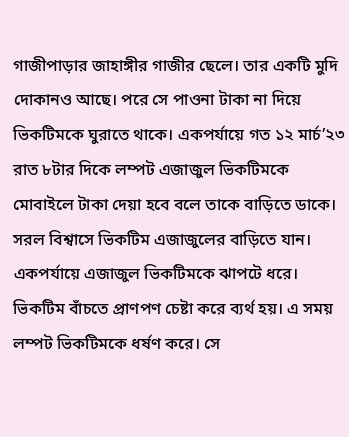গাজীপাড়ার জাহাঙ্গীর গাজীর ছেলে। তার একটি মুদি দোকানও আছে। পরে সে পাওনা টাকা না দিয়ে ভিকটিমকে ঘুরাতে থাকে। একপর্যায়ে গত ১২ মার্চ’২৩ রাত ৮টার দিকে লম্পট এজাজুল ভিকটিমকে মোবাইলে টাকা দেয়া হবে বলে তাকে বাড়িতে ডাকে। সরল বিশ্বাসে ভিকটিম এজাজুলের বাড়িতে যান। একপর্যায়ে এজাজুল ভিকটিমকে ঝাপটে ধরে। ভিকটিম বাঁচতে প্রাণপণ চেষ্টা করে ব্যর্থ হয়। এ সময় লম্পট ভিকটিমকে ধর্ষণ করে। সে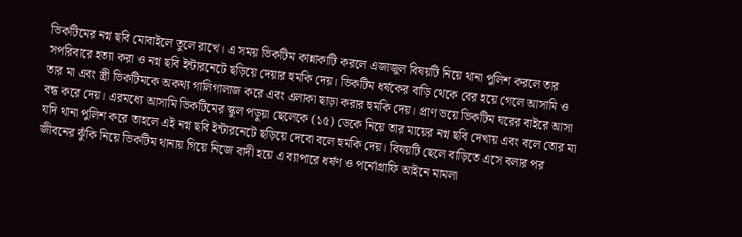ভিকটিমের নগ্ন ছবি মোবাইলে তুলে রাখে। এ সময় ভিকটিম কান্নাকাটি করলে এজাজুল বিষয়টি নিয়ে থানা পুলিশ করলে তার সপরিবারে হত্যা করা ও নগ্ন ছবি ইন্টারনেটে ছড়িয়ে দেয়ার হুমকি দেয়। ভিকটিম ধর্ষকের বাড়ি থেকে বের হয়ে গেলে আসামি ও তার মা এবং স্ত্রী ভিকটিমকে অকথ্য গালিগালাজ করে এবং এলাকা ছাড়া করার হুমকি দেয়। প্রাণ ভয়ে ভিকটিম ঘরের বাইরে আসা বন্ধ করে দেয়। এরমধ্যে আসামি ভিকটিমের স্কুল পড়ুয়া ছেলেকে (১৫) ডেকে নিয়ে তার মায়ের নগ্ন ছবি দেখায় এবং বলে তোর মা যদি থানা পুলিশ করে তাহলে এই নগ্ন ছবি ইন্টারনেটে ছড়িয়ে দেবো বলে হুমকি দেয়। বিষয়টি ছেলে বাড়িতে এসে বলার পর জীবনের ঝুঁকি নিয়ে ভিকটিম থানায় গিয়ে নিজে বাদী হয়ে এ ব্যাপারে ধর্ষণ ও পর্নোগ্রাফি আইনে মামলা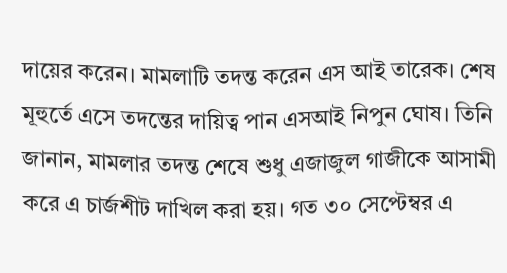দায়ের করেন। মামলাটি তদন্ত করেন এস আই তারেক। শেষ মূহুর্তে এসে তদন্তের দায়িত্ব পান এসআই নিপুন ঘোষ। তিনি জানান, মামলার তদন্ত শেষে শুধু এজাজুল গাজীকে আসামী করে এ চার্জশীট দাখিল করা হয়। গত ৩০ সেপ্টেম্বর এ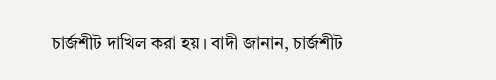চার্জশীট দাখিল করা হয়। বাদী জানান, চার্জশীট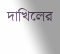দাখিলের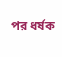পর ধর্ষক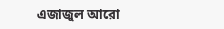এজাজুল আরো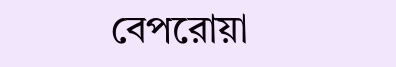বেপরোয়া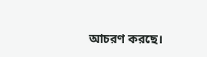আচরণ করছে।